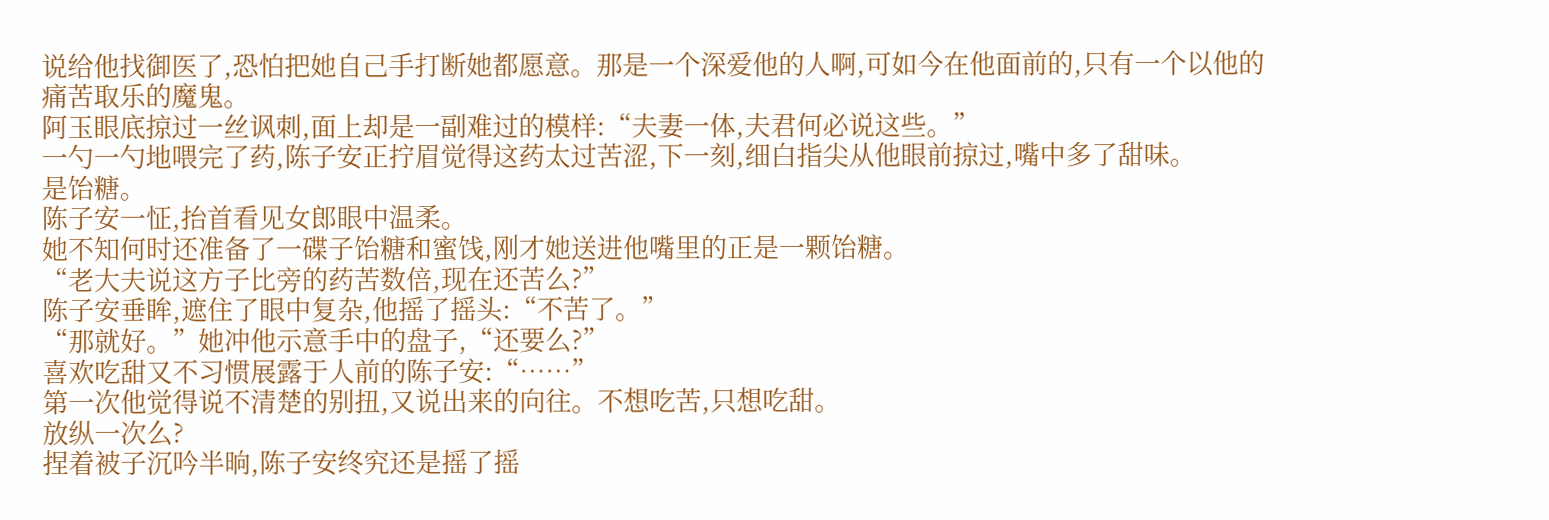说给他找御医了,恐怕把她自己手打断她都愿意。那是一个深爱他的人啊,可如今在他面前的,只有一个以他的痛苦取乐的魔鬼。
阿玉眼底掠过一丝讽刺,面上却是一副难过的模样:“夫妻一体,夫君何必说这些。”
一勺一勺地喂完了药,陈子安正拧眉觉得这药太过苦涩,下一刻,细白指尖从他眼前掠过,嘴中多了甜味。
是饴糖。
陈子安一怔,抬首看见女郎眼中温柔。
她不知何时还准备了一碟子饴糖和蜜饯,刚才她送进他嘴里的正是一颗饴糖。
“老大夫说这方子比旁的药苦数倍,现在还苦么?”
陈子安垂眸,遮住了眼中复杂,他摇了摇头:“不苦了。”
“那就好。”她冲他示意手中的盘子,“还要么?”
喜欢吃甜又不习惯展露于人前的陈子安:“……”
第一次他觉得说不清楚的别扭,又说出来的向往。不想吃苦,只想吃甜。
放纵一次么?
捏着被子沉吟半晌,陈子安终究还是摇了摇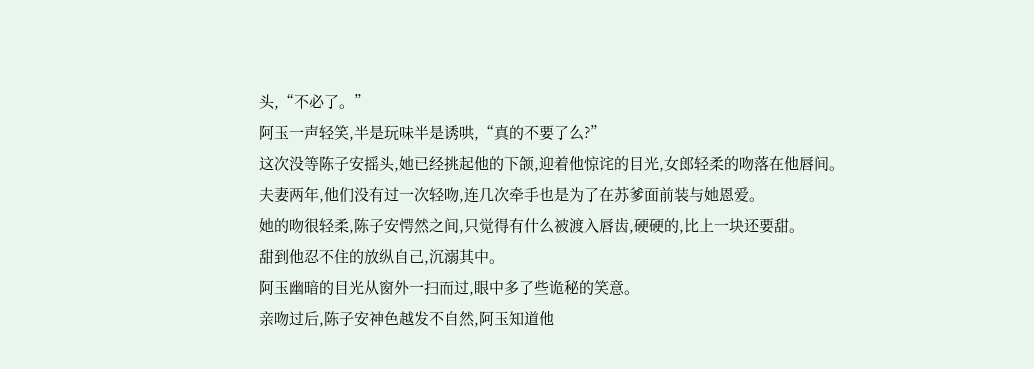头,“不必了。”
阿玉一声轻笑,半是玩味半是诱哄,“真的不要了么?”
这次没等陈子安摇头,她已经挑起他的下颌,迎着他惊诧的目光,女郎轻柔的吻落在他唇间。
夫妻两年,他们没有过一次轻吻,连几次牵手也是为了在苏爹面前装与她恩爱。
她的吻很轻柔,陈子安愕然之间,只觉得有什么被渡入唇齿,硬硬的,比上一块还要甜。
甜到他忍不住的放纵自己,沉溺其中。
阿玉幽暗的目光从窗外一扫而过,眼中多了些诡秘的笑意。
亲吻过后,陈子安神色越发不自然,阿玉知道他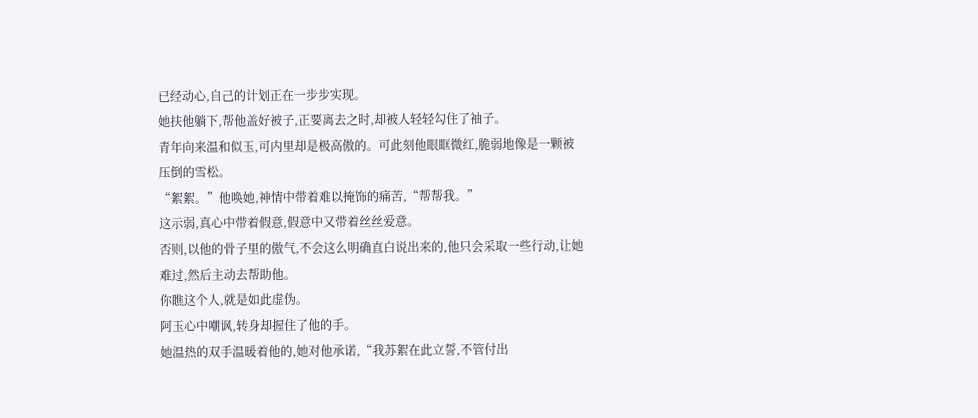已经动心,自己的计划正在一步步实现。
她扶他躺下,帮他盖好被子,正要离去之时,却被人轻轻勾住了袖子。
青年向来温和似玉,可内里却是极高傲的。可此刻他眼眶微红,脆弱地像是一颗被压倒的雪松。
“絮絮。”他唤她,神情中带着难以掩饰的痛苦,“帮帮我。”
这示弱,真心中带着假意,假意中又带着丝丝爱意。
否则,以他的骨子里的傲气,不会这么明确直白说出来的,他只会采取一些行动,让她难过,然后主动去帮助他。
你瞧这个人,就是如此虚伪。
阿玉心中嘲讽,转身却握住了他的手。
她温热的双手温暖着他的,她对他承诺,“我苏絮在此立誓,不管付出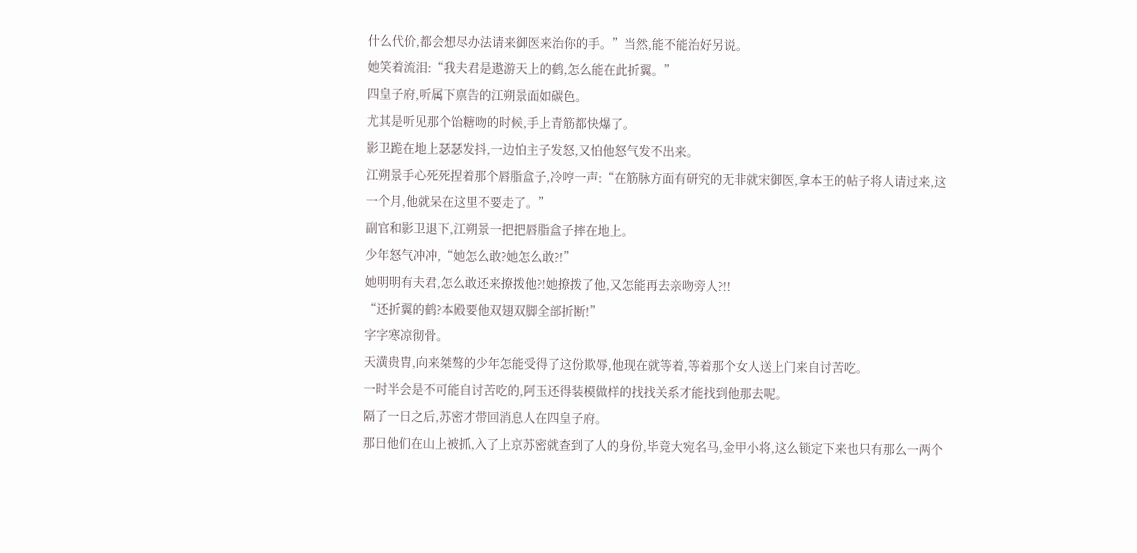什么代价,都会想尽办法请来御医来治你的手。”当然,能不能治好另说。
她笑着流泪:“我夫君是遨游天上的鹤,怎么能在此折翼。”
四皇子府,听属下禀告的江朔景面如碳色。
尤其是听见那个饴糖吻的时候,手上青筋都快爆了。
影卫跪在地上瑟瑟发抖,一边怕主子发怒,又怕他怒气发不出来。
江朔景手心死死捏着那个唇脂盒子,冷哼一声:“在筋脉方面有研究的无非就宋御医,拿本王的帖子将人请过来,这一个月,他就呆在这里不要走了。”
副官和影卫退下,江朔景一把把唇脂盒子摔在地上。
少年怒气冲冲,“她怎么敢?她怎么敢?!”
她明明有夫君,怎么敢还来撩拨他?!她撩拨了他,又怎能再去亲吻旁人?!!
“还折翼的鹤?本殿要他双翅双脚全部折断!”
字字寒凉彻骨。
天潢贵胄,向来桀骜的少年怎能受得了这份欺辱,他现在就等着,等着那个女人送上门来自讨苦吃。
一时半会是不可能自讨苦吃的,阿玉还得装模做样的找找关系才能找到他那去呢。
隔了一日之后,苏密才带回消息人在四皇子府。
那日他们在山上被抓,入了上京苏密就查到了人的身份,毕竟大宛名马,金甲小将,这么锁定下来也只有那么一两个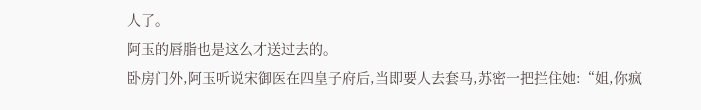人了。
阿玉的唇脂也是这么才送过去的。
卧房门外,阿玉听说宋御医在四皇子府后,当即要人去套马,苏密一把拦住她:“姐,你疯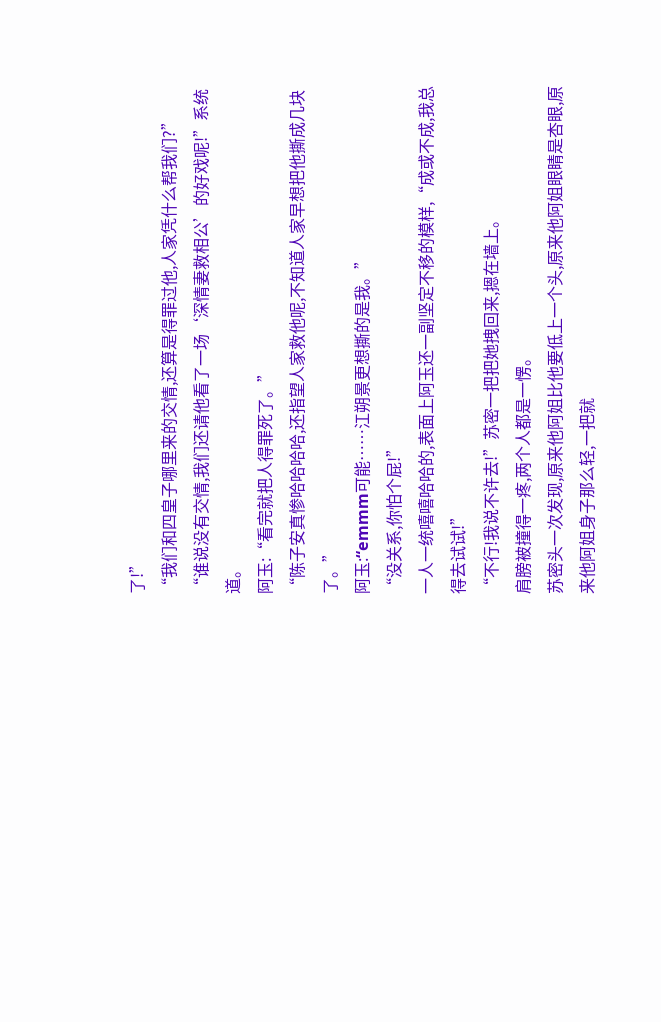了!”
“我们和四皇子哪里来的交情,还算是得罪过他,人家凭什么帮我们?”
“谁说没有交情,我们还请他看了一场‘深情妻救相公’的好戏呢!”系统道。
阿玉:“看完就把人得罪死了。”
“陈子安真惨哈哈哈哈,还指望人家救他呢,不知道人家早想把他撕成几块了。”
阿玉:“emmm可能……江朔景更想撕的是我。”
“没关系,你怕个屁!”
一人一统嘻嘻哈哈的,表面上阿玉还一副坚定不移的模样,“成或不成,我总得去试试!”
“不行!我说不许去!”苏密一把把她拽回来,摁在墙上。
肩膀被撞得一疼,两个人都是一愣。
苏密头一次发现,原来他阿姐比他要低上一个头,原来他阿姐眼睛是杏眼,原来他阿姐身子那么轻,一把就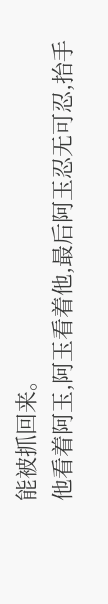能被抓回来。
他看着阿玉,阿玉看着他,最后阿玉忍无可忍,抬手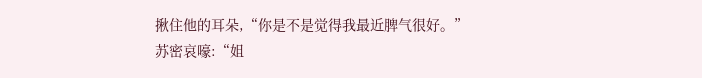揪住他的耳朵,“你是不是觉得我最近脾气很好。”
苏密哀嚎:“姐